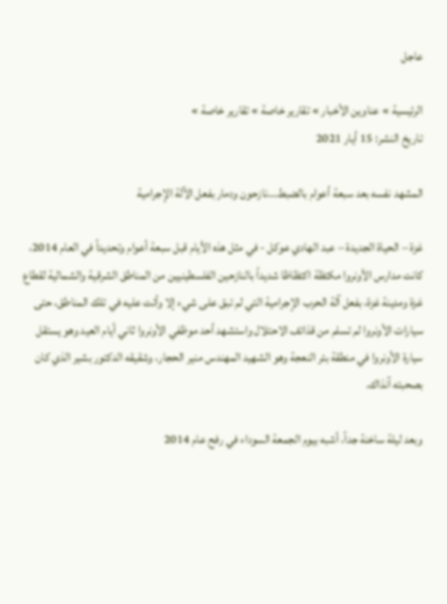عاجل

الرئيسية » عناوين الأخبار » تقارير خاصة » تقارير خاصة »
تاريخ النشر: 15 أيار 2021

المشهد نفسه بعد سبعة أعوام بالضبط...نازحون ودمار بفعل الآلة الإجرامية

غزة – الحياة الجديدة – عبد الهادي عوكل - في مثل هذه الأيام قبل سبعة أعوام وتحديداً في العام 2014، كانت مدارس الأونروا مكتظة اكتظاظا شديداً بالنازحين الفلسطينيين من المناطق الشرقية والشمالية لقطاع غزة ومدينة غزة، بفعل آلة الحرب الإجرامية التي لم تبق على شيء إلا وأتت عليه في تلك المناطق، حتى سيارات الأونروا لم تسلم من قذائف الاحتلال واستشهد أحد موظفي الأونروا ثاني أيام العيد وهو يستقل سيارة الأونروا في منطقة بئر النعجة وهو الشهيد المهندس منير الحجار، وشقيقه الدكتور بشير الذي كان بصحبته آنذاك.

وبعد ليلة ساخنة جداً، أشبه بيوم الجمعة السوداء في رفح عام 2014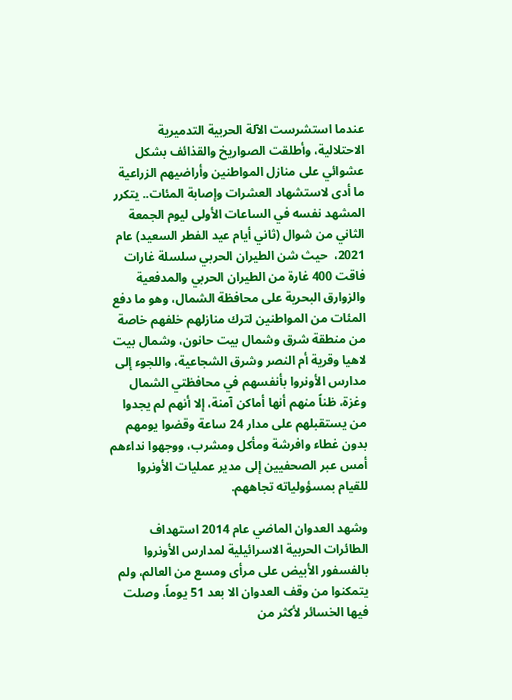عندما استشرست الآلة الحربية التدميرية الاحتلالية، وأطلقت الصواريخ والقذائف بشكل عشوائي على منازل المواطنين وأراضيهم الزراعية ما أدى لاستشهاد العشرات وإصابة المئات.. يتكرر المشهد نفسه في الساعات الأولى ليوم الجمعة الثاني من شوال (ثاني أيام عيد الفطر السعيد) عام 2021،  حيث شن الطيران الحربي سلسلة غارات فاقت 400 غارة من الطيران الحربي والمدفعية والزوارق البحرية على محافظة الشمال، وهو ما دفع المئات من المواطنين لترك منازلهم خلفهم خاصة من منطقة شرق وشمال بيت حانون، وشمال بيت لاهيا وقرية أم النصر وشرق الشجاعية، واللجوء إلى مدارس الأونروا بأنفسهم في محافظتي الشمال وغزة، ظناً منهم أنها أماكن آمنة، إلا أنهم لم يجدوا من يستقبلهم على مدار 24 ساعة وقضوا يومهم بدون غطاء وافرشة ومأكل ومشرب، ووجهوا نداءهم أمس عبر الصحفيين إلى مدير عمليات الأونروا للقيام بمسؤولياته تجاههم.

وشهد العدوان الماضي عام 2014 استهداف الطائرات الحربية الاسرائيلية لمدارس الأونروا بالفسفور الأبيض على مرأى ومسع من العالم، ولم يتمكنوا من وقف العدوان الا بعد 51 يوماً، وصلت فيها الخسائر لأكثر من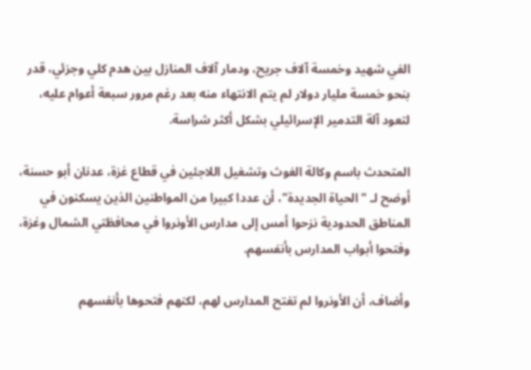الفي شهيد وخمسة آلاف جريح، ودمار آلاف المنازل بين هدم كلي وجزئي، قدر بنحو خمسة مليار دولار لم يتم الانتهاء منه بعد رغم مرور سبعة أعوام عليه، لتعود آلة التدمير الإسرائيلي بشكل أكثر شراسة.

المتحدث باسم وكالة الغوث وتشغيل اللاجئين في قطاع غزة، عدنان أبو حسنة، أوضح لـ "الحياة الجديدة"، أن عددا كبيرا من المواطنين الذين يسكنون في المناطق الحدودية نزحوا أمس إلى مدارس الأونروا في محافظتي الشمال وغزة، وفتحوا أبواب المدارس بأنفسهم.

وأضاف، أن الأونروا لم تفتح المدارس لهم، لكنهم فتحوها بأنفسهم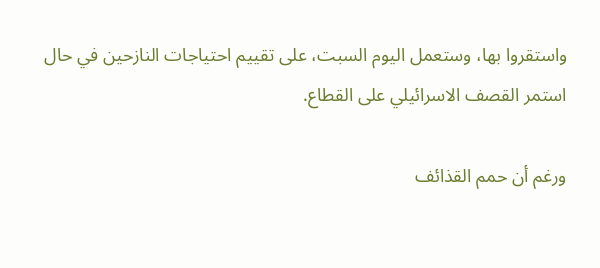واستقروا بها، وستعمل اليوم السبت، على تقييم احتياجات النازحين في حال استمر القصف الاسرائيلي على القطاع.

ورغم أن حمم القذائف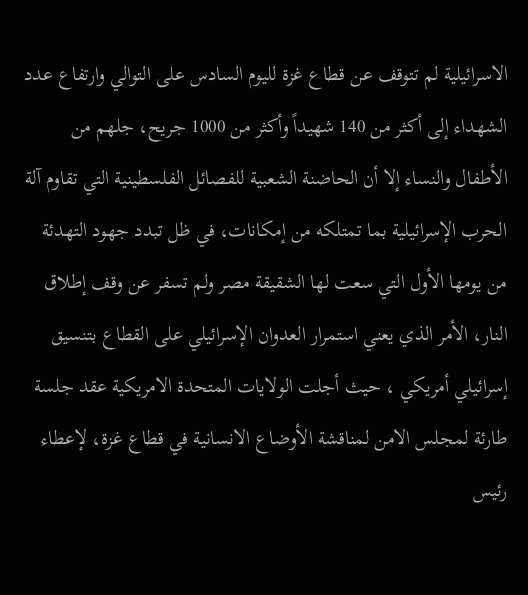الاسرائيلية لم تتوقف عن قطاع غزة لليوم السادس على التوالي وارتفاع عدد الشهداء إلى أكثر من 140 شهيداً وأكثر من 1000 جريح، جلهم من الأطفال والنساء إلا أن الحاضنة الشعبية للفصائل الفلسطينية التي تقاوم آلة الحرب الإسرائيلية بما تمتلكه من إمكانات، في ظل تبدد جهود التهدئة من يومها الأول التي سعت لها الشقيقة مصر ولم تسفر عن وقف إطلاق النار، الأمر الذي يعني استمرار العدوان الإسرائيلي على القطاع بتنسيق إسرائيلي أمريكي ، حيث أجلت الولايات المتحدة الامريكية عقد جلسة طارئة لمجلس الامن لمناقشة الأوضاع الانسانية في قطاع غزة، لإعطاء رئيس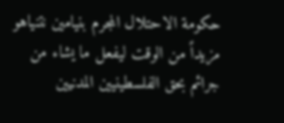حكومة الاحتلال المجرم بنيامين نتنياهو مزيداً من الوقت ليفعل ما يشاء من جرائم بحق الفلسطينيين المدنيين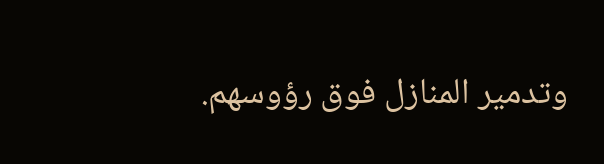وتدمير المنازل فوق رؤوسهم.